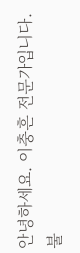안녕하세요. 이충흔 전문가입니다.
불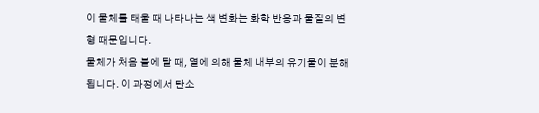이 물체를 태울 때 나타나는 색 변화는 화학 반응과 물질의 변형 때문입니다.
물체가 처음 불에 탈 때, 열에 의해 물체 내부의 유기물이 분해됩니다. 이 과정에서 탄소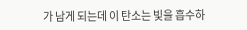가 남게 되는데 이 탄소는 빛을 흡수하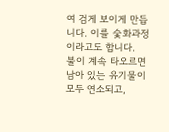여 검게 보이게 만듭니다. 이를 숯화과정이라고도 합니다.
불이 계속 타오르면 남아 있는 유기물이 모두 연소되고,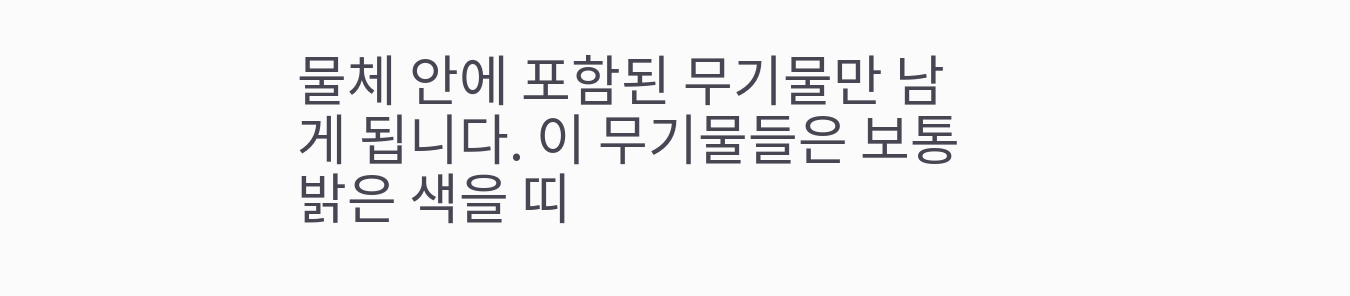물체 안에 포함된 무기물만 남게 됩니다. 이 무기물들은 보통 밝은 색을 띠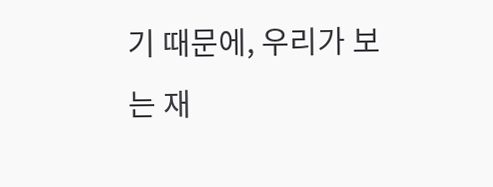기 때문에, 우리가 보는 재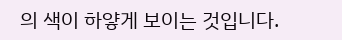의 색이 하얗게 보이는 것입니다.